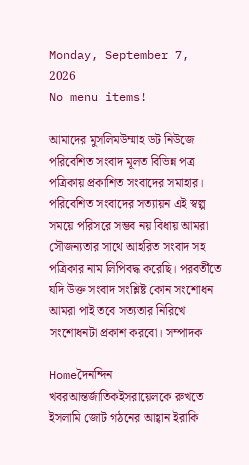Monday, September 7, 2026
No menu items!

আমাদের মুসলিমউম্মাহ ডট নিউজে পরিবেশিত সংবাদ মূলত বিভিন্ন পত্র পত্রিকায় প্রকাশিত সংবাদের সমাহার। পরিবেশিত সংবাদের সত্যায়ন এই স্বল্প সময়ে পরিসরে সম্ভব নয় বিধায় আমরা সৌজন্যতার সাথে আহরিত সংবাদ সহ পত্রিকার নাম লিপিবদ্ধ করেছি। পরবর্তীতে যদি উক্ত সংবাদ সংশ্লিষ্ট কোন সংশোধন আমরা পাই তবে সত্যতার নিরিখে সংশোধনটা প্রকাশ করবো। সম্পাদক

Homeদৈনন্দিন খবরআন্তর্জাতিকইসরায়েলকে রুখতে ইসলামি জোট গঠনের আহ্বান ইরাকি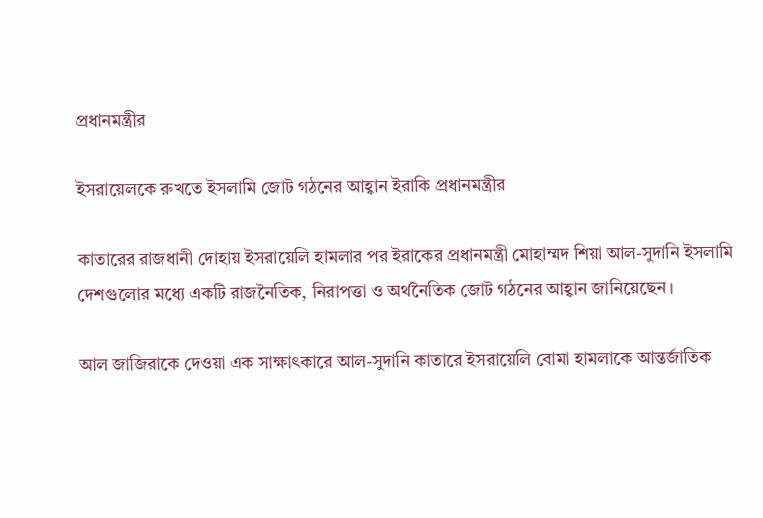প্রধানমন্ত্রীর

ইসরায়েলকে রুখতে ইসলামি জোট গঠনের আহ্বান ইরাকি প্রধানমন্ত্রীর

কাতারের রাজধানী দোহায় ইসরায়েলি হামলার পর ইরাকের প্রধানমন্ত্রী মোহাম্মদ শিয়া আল-সুদানি ইসলামি দেশগুলোর মধ্যে একটি রাজনৈতিক, নিরাপত্তা ও অর্থনৈতিক জোট গঠনের আহ্বান জানিয়েছেন।

আল জাজিরাকে দেওয়া এক সাক্ষাৎকারে আল-সুদানি কাতারে ইসরায়েলি বোমা হামলাকে আন্তর্জাতিক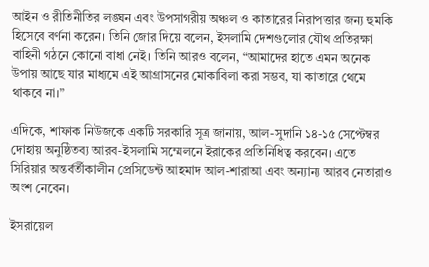আইন ও রীতিনীতির লঙ্ঘন এবং উপসাগরীয় অঞ্চল ও কাতারের নিরাপত্তার জন্য হুমকি হিসেবে বর্ণনা করেন। তিনি জোর দিয়ে বলেন, ইসলামি দেশগুলোর যৌথ প্রতিরক্ষা বাহিনী গঠনে কোনো বাধা নেই। তিনি আরও বলেন, “আমাদের হাতে এমন অনেক উপায় আছে যার মাধ্যমে এই আগ্রাসনের মোকাবিলা করা সম্ভব, যা কাতারে থেমে থাকবে না।”

এদিকে, শাফাক নিউজকে একটি সরকারি সূত্র জানায়, আল-সুদানি ১৪-১৫ সেপ্টেম্বর দোহায় অনুষ্ঠিতব্য আরব-ইসলামি সম্মেলনে ইরাকের প্রতিনিধিত্ব করবেন। এতে সিরিয়ার অন্তর্বর্তীকালীন প্রেসিডেন্ট আহমাদ আল-শারাআ এবং অন্যান্য আরব নেতারাও অংশ নেবেন।

ইসরায়েল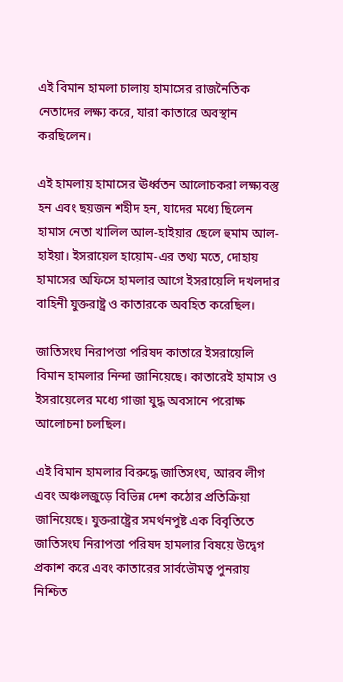এই বিমান হামলা চালায় হামাসের রাজনৈতিক নেতাদের লক্ষ্য করে, যারা কাতারে অবস্থান করছিলেন।

এই হামলায় হামাসের ঊর্ধ্বতন আলোচকরা লক্ষ্যবস্তু হন এবং ছয়জন শহীদ হন, যাদের মধ্যে ছিলেন হামাস নেতা খালিল আল-হাইয়ার ছেলে হুমাম আল-হাইয়া। ইসরায়েল হায়োম-এর তথ্য মতে, দোহায় হামাসের অফিসে হামলার আগে ইসরায়েলি দখলদার বাহিনী যুক্তরাষ্ট্র ও কাতারকে অবহিত করেছিল।

জাতিসংঘ নিরাপত্তা পরিষদ কাতারে ইসরায়েলি বিমান হামলার নিন্দা জানিয়েছে। কাতারেই হামাস ও ইসরায়েলের মধ্যে গাজা যুদ্ধ অবসানে পরোক্ষ আলোচনা চলছিল।

এই বিমান হামলার বিরুদ্ধে জাতিসংঘ, আরব লীগ এবং অঞ্চলজুড়ে বিভিন্ন দেশ কঠোর প্রতিক্রিয়া জানিয়েছে। যুক্তরাষ্ট্রের সমর্থনপুষ্ট এক বিবৃতিতে জাতিসংঘ নিরাপত্তা পরিষদ হামলার বিষয়ে উদ্বেগ প্রকাশ করে এবং কাতারের সার্বভৌমত্ব পুনরায় নিশ্চিত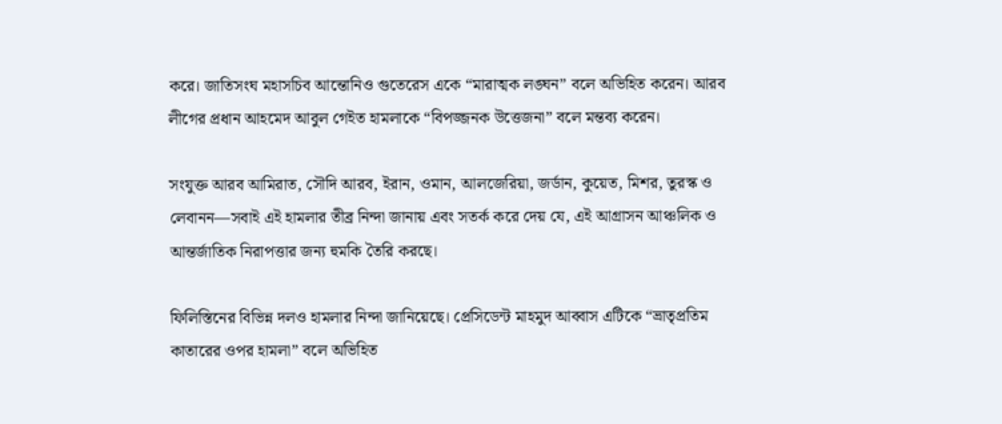করে। জাতিসংঘ মহাসচিব আন্তোনিও গুতেরেস একে “মারাত্মক লঙ্ঘন” বলে অভিহিত করেন। আরব লীগের প্রধান আহমেদ আবুল গেইত হামলাকে “বিপজ্জনক উত্তেজনা” বলে মন্তব্য করেন।

সংযুক্ত আরব আমিরাত, সৌদি আরব, ইরান, ওমান, আলজেরিয়া, জর্ডান, কুয়েত, মিশর, তুরস্ক ও লেবানন—সবাই এই হামলার তীব্র নিন্দা জানায় এবং সতর্ক করে দেয় যে, এই আগ্রাসন আঞ্চলিক ও আন্তর্জাতিক নিরাপত্তার জন্য হুমকি তৈরি করছে।

ফিলিস্তিনের বিভিন্ন দলও হামলার নিন্দা জানিয়েছে। প্রেসিডেন্ট মাহমুদ আব্বাস এটিকে “ভ্রাতৃপ্রতিম কাতারের ওপর হামলা” বলে অভিহিত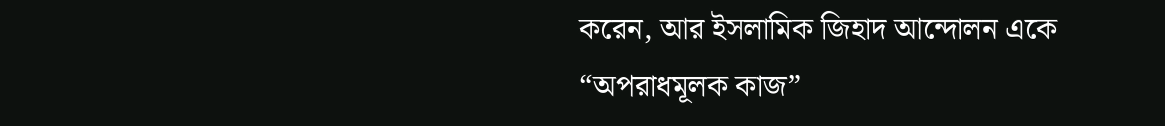করেন, আর ইসলামিক জিহাদ আন্দোলন একে “অপরাধমূলক কাজ”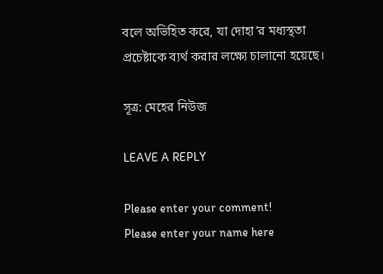বলে অভিহিত করে, যা দোহা’র মধ্যস্থতা প্রচেষ্টাকে ব্যর্থ করার লক্ষ্যে চালানো হয়েছে।

সূত্র: মেহের নিউজ

LEAVE A REPLY

Please enter your comment!
Please enter your name here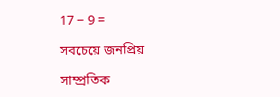17 − 9 =

সবচেয়ে জনপ্রিয়

সাম্প্রতিক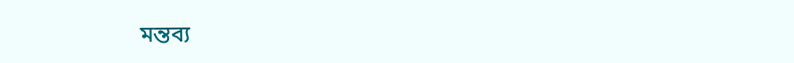মন্তব্য